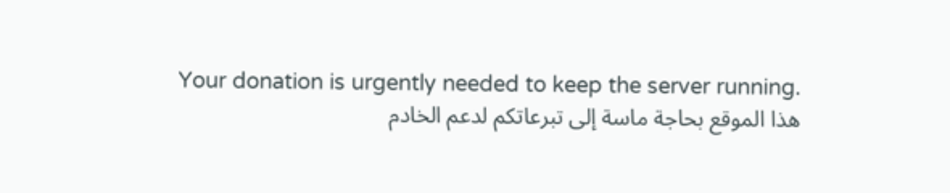Your donation is urgently needed to keep the server running.
هذا الموقع بحاجة ماسة إلى تبرعاتكم لدعم الخادم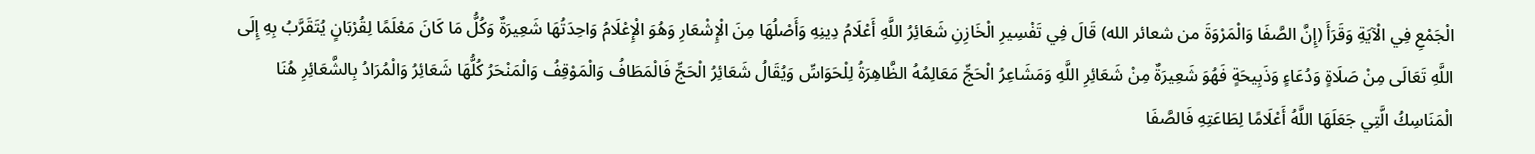الْجَمْعِ فِي الْآيَةِ وَقَرَأَ (إِنَّ الصَّفَا وَالْمَرْوَةَ من شعائر الله) قَالَ فِي تَفْسِيرِ الْخَازِنِ شَعَائِرُ اللَّهِ أَعْلَامُ دِينِهِ وَأَصْلُهَا مِنَ الْإِشْعَارِ وَهُوَ الْإِعْلَامُ وَاحِدَتُهَا شَعِيرَةٌ وَكُلُّ مَا كَانَ مَعْلَمًا لِقُرْبَانٍ يُتَقَرَّبُ بِهِ إِلَى اللَّهِ تَعَالَى مِنْ صَلَاةٍ وَدُعَاءٍ وَذَبِيحَةٍ فَهُوَ شَعِيرَةٌ مِنْ شَعَائِرِ اللَّهِ وَمَشَاعِرُ الْحَجِّ مَعَالِمُهُ الظَّاهِرَةُ لِلْحَوَاسِّ وَيُقَالُ شَعَائِرُ الْحَجِّ فَالْمَطَافُ وَالْمَوْقِفُ وَالْمَنْحَرُ كُلُّهَا شَعَائِرُ وَالْمُرَادُ بِالشَّعَائِرِ هُنَا الْمَنَاسِكُ الَّتِي جَعَلَهَا اللَّهُ أَعْلَامًا لِطَاعَتِهِ فَالصَّفَا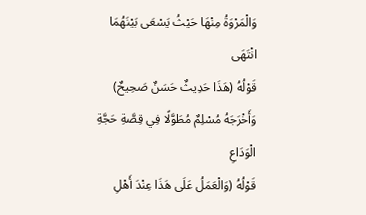وَالْمَرْوَةُ مِنْهَا حَيْثُ يَسْعَى بَيْنَهُمَا انْتَهَى
قَوْلُهُ (هَذَا حَدِيثٌ حَسَنٌ صَحِيحٌ) وَأَخْرَجَهُ مُسْلِمٌ مُطَوَّلًا فِي قِصَّةِ حَجَّةِ الْوَدَاعِ
قَوْلُهُ (وَالْعَمَلُ عَلَى هَذَا عِنْدَ أَهْلِ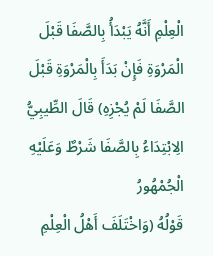الْعِلْمِ أَنَّهُ يَبْدَأُ بِالصَّفَا قَبْلَ الْمَرْوَةِ فَإِنْ بَدَأَ بِالْمَرْوَةِ قَبْلَ الصَّفَا لَمْ يُجْزِهِ) قَالَ الطِّيبِيُّ الِابْتِدَاءُ بِالصَّفَا شَرْطٌ وَعَلَيْهِ الْجُمْهُورُ
قَوْلُهُ (وَاخْتَلَفَ أَهْلُ الْعِلْمِ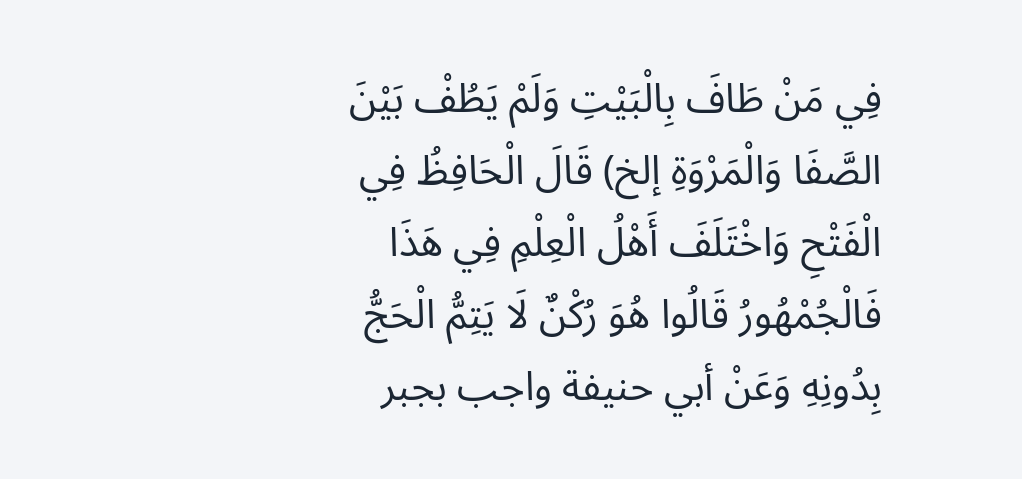فِي مَنْ طَافَ بِالْبَيْتِ وَلَمْ يَطُفْ بَيْنَ الصَّفَا وَالْمَرْوَةِ إلخ) قَالَ الْحَافِظُ فِي الْفَتْحِ وَاخْتَلَفَ أَهْلُ الْعِلْمِ فِي هَذَا فَالْجُمْهُورُ قَالُوا هُوَ رُكْنٌ لَا يَتِمُّ الْحَجُّ بِدُونِهِ وَعَنْ أبي حنيفة واجب بجبر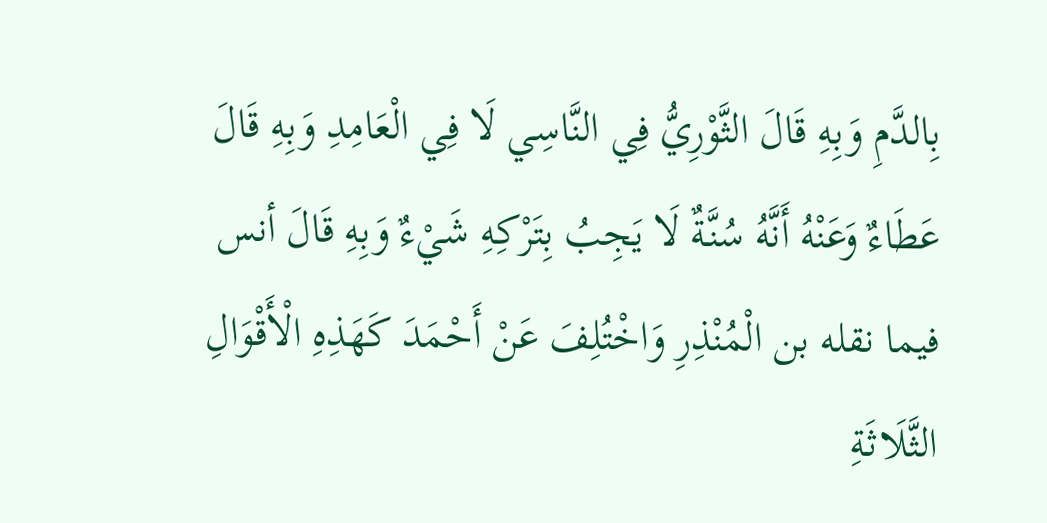بِالدَّمِ وَبِهِ قَالَ الثَّوْرِيُّ فِي النَّاسِي لَا فِي الْعَامِدِ وَبِهِ قَالَ عَطَاءٌ وَعَنْهُ أَنَّهُ سُنَّةٌ لَا يَجِبُ بِتَرْكِهِ شَيْءٌ وَبِهِ قَالَ أنس فيما نقله بن الْمُنْذِرِ وَاخْتُلِفَ عَنْ أَحْمَدَ كَهَذِهِ الْأَقْوَالِ الثَّلَاثَةِ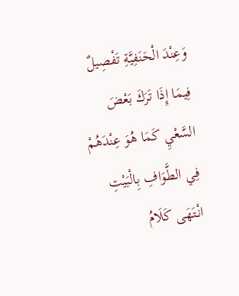وَعِنْدَ الْحَنَفِيَّةِ تَفْصِيلٌ فِيمَا إِذَا تَرَكَ بَعْضَ السَّعْيِ كَمَا هُوَ عِنْدَهُمْ فِي الطَّوَافِ بِالْبَيْتِ انْتَهَى كَلَامُ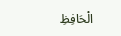الْحَافِظِ